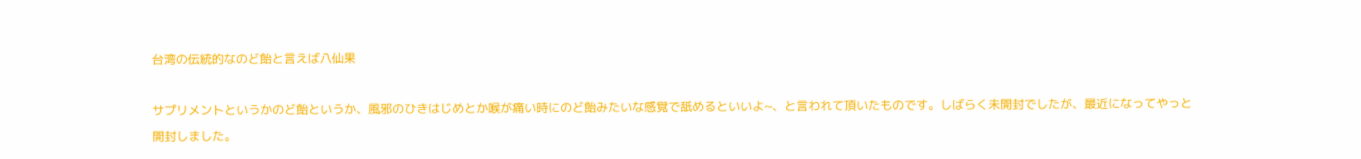台湾の伝統的なのど飴と言えば八仙果

サプリメントというかのど飴というか、風邪のひきはじめとか喉が痛い時にのど飴みたいな感覚で舐めるといいよ~、と言われて頂いたものです。しばらく未開封でしたが、最近になってやっと開封しました。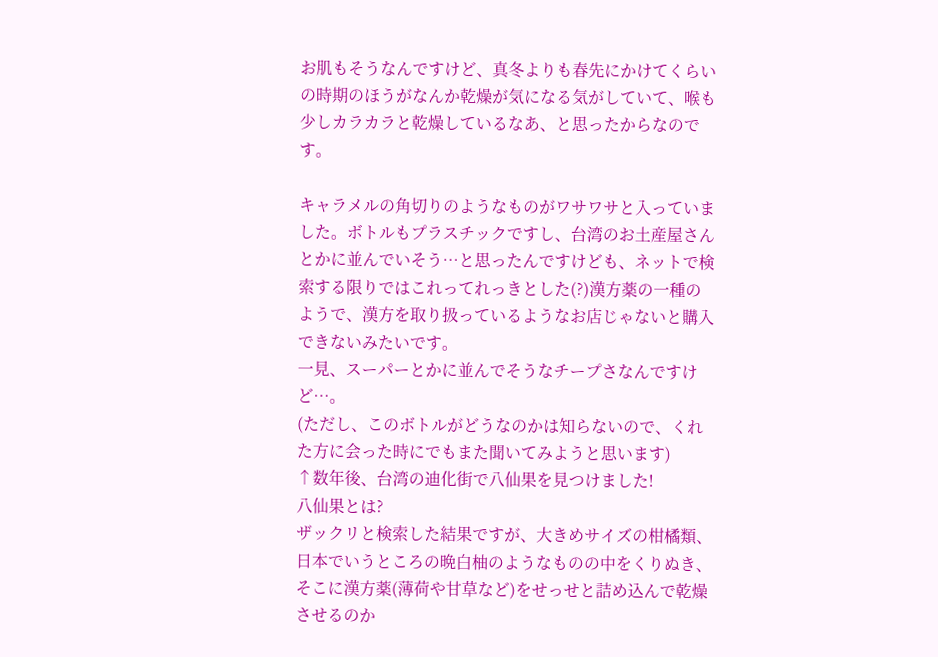お肌もそうなんですけど、真冬よりも春先にかけてくらいの時期のほうがなんか乾燥が気になる気がしていて、喉も少しカラカラと乾燥しているなあ、と思ったからなのです。

キャラメルの角切りのようなものがワサワサと入っていました。ボトルもプラスチックですし、台湾のお土産屋さんとかに並んでいそう…と思ったんですけども、ネットで検索する限りではこれってれっきとした(?)漢方薬の一種のようで、漢方を取り扱っているようなお店じゃないと購入できないみたいです。
一見、スーパーとかに並んでそうなチープさなんですけど…。
(ただし、このボトルがどうなのかは知らないので、くれた方に会った時にでもまた聞いてみようと思います)
↑数年後、台湾の迪化街で八仙果を見つけました!
八仙果とは?
ザックリと検索した結果ですが、大きめサイズの柑橘類、日本でいうところの晩白柚のようなものの中をくりぬき、そこに漢方薬(薄荷や甘草など)をせっせと詰め込んで乾燥させるのか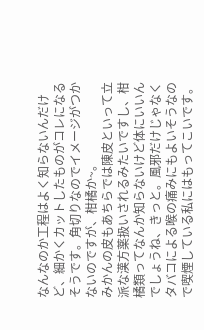なんなのか工程はよく知らないんだけど、細かくカットしたものがコレになるそうです。角切りなのでイメージがつかないのですが、柑橘か~。
みかんの皮もあちらでは陳皮といって立派な漢方薬扱いされるみたいですし、柑橘類ってなんか知らないけど体にいいんでしょうね、きっと。風邪だけじゃなくタバコによる喉の痛みにもよいそうなので喫煙している私にはもってこいです。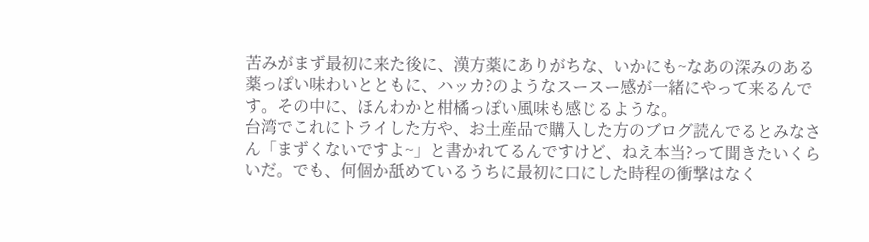苦みがまず最初に来た後に、漢方薬にありがちな、いかにも~なあの深みのある薬っぽい味わいとともに、ハッカ?のようなスースー感が一緒にやって来るんです。その中に、ほんわかと柑橘っぽい風味も感じるような。
台湾でこれにトライした方や、お土産品で購入した方のブログ読んでるとみなさん「まずくないですよ~」と書かれてるんですけど、ねえ本当?って聞きたいくらいだ。でも、何個か舐めているうちに最初に口にした時程の衝撃はなく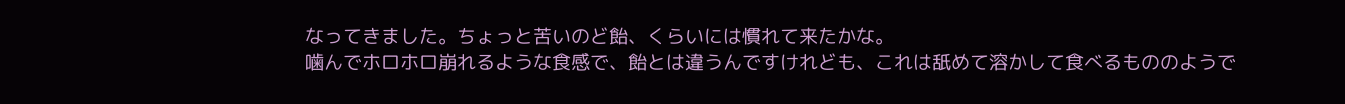なってきました。ちょっと苦いのど飴、くらいには慣れて来たかな。
噛んでホロホロ崩れるような食感で、飴とは違うんですけれども、これは舐めて溶かして食べるもののようで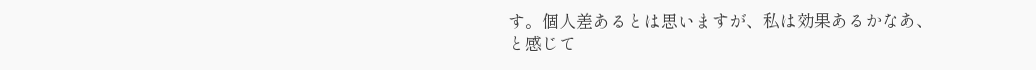す。個人差あるとは思いますが、私は効果あるかなあ、と感じて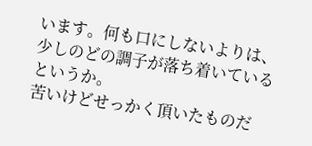います。何も口にしないよりは、少しのどの調子が落ち着いているというか。
苦いけどせっかく頂いたものだ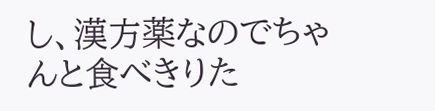し、漢方薬なのでちゃんと食べきりた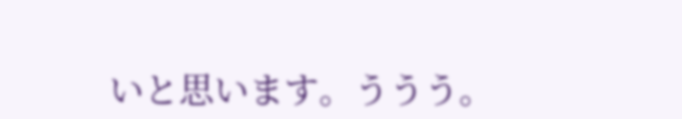いと思います。ううう。